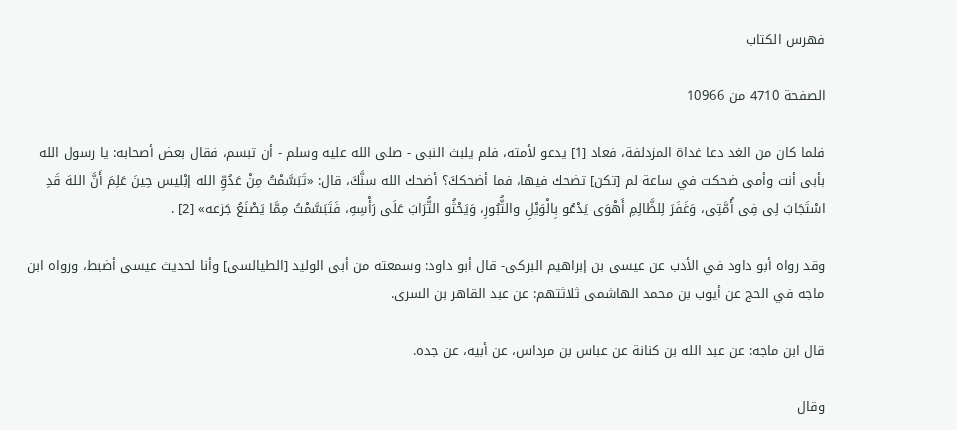فهرس الكتاب

الصفحة 4710 من 10966

فلما كان من الغد دعا غداة المزدلفة، فعاد [1] يدعو لأمته، فلم يلبث النبى - صلى الله عليه وسلم - أن تبسم، فقال بعض أصحابه: يا رسول الله بأبى أنت وأمى ضحكت في ساعة لم [تكن] تضحك فيها، فما أضحككَ؟ أضحك الله سنَّكَ، قال: «تَبَسَّمْتُ مِنْ عَدُوِّ الله إبْليس حِينَ عَلِمَ أَنَّ اللهَ قَدِ اسْتَجَابَ لِى فِى أُمَّتِى، وَغَفَرَ لِلظَّالِمِ أَهْوَى يَدْعُو بِالْوَيْلِ والثُّبُورِ، وَيَحْثُو التُّرَابَ عَلَى رَأْسِهِ، فَتَبَسَّمْتُ مِمَّا يَصْنَعُ جَزعه» [2] .

وقد رواه أبو داود في الأدب عن عيسى بن إبراهيم البركى- قال أبو داود: وسمعته من أبى الوليد [الطيالسى] وأنا لحديث عيسى أضبط، ورواه ابن ماجه في الحج عن أيوب بن محمد الهاشمى ثلاثتهم: عن عبد القاهر بن السرى.

قال ابن ماجه: عن عبد الله بن كنانة عن عباس بن مرداس، عن أبيه، عن جده.

وقال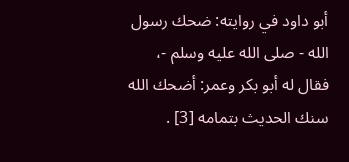أبو داود في روايته: ضحك رسول الله - صلى الله عليه وسلم -، فقال له أبو بكر وعمر: أضحك الله سنك الحديث بتمامه [3] .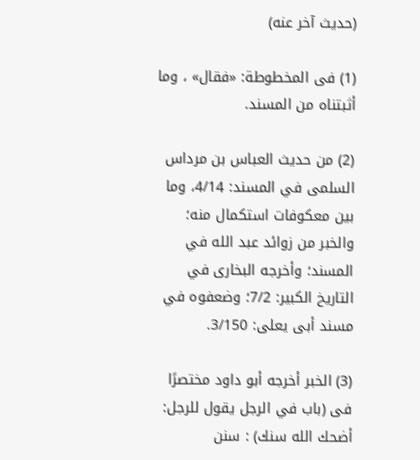(حديث آخر عنه)

(1) فى المخطوطة: «فقال» ، وما أثبتناه من المسند.

(2) من حديث العباس بن مرداس السلمى في المسند: 4/14، وما بين معكوفات استكمال منه؛ والخبر من زوائد عبد الله في المسند؛ وأخرجه البخارى في التاريخ الكبير: 7/2؛ وضعفوه في مسند أبى يعلى: 3/150.

(3) الخبر أخرجه أبو داود مختصرًا فى (باب في الرجل يقول للرجل: أضحك الله سنك) : سنن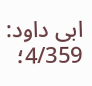ابى داود: 4/359؛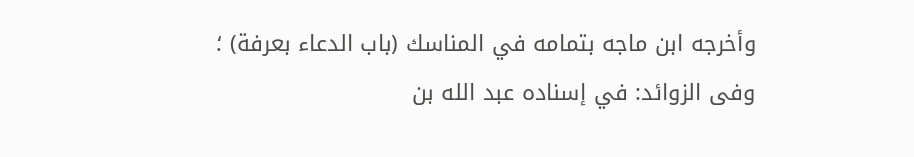وأخرجه ابن ماجه بتمامه في المناسك (باب الدعاء بعرفة) ؛ وفى الزوائد: في إسناده عبد الله بن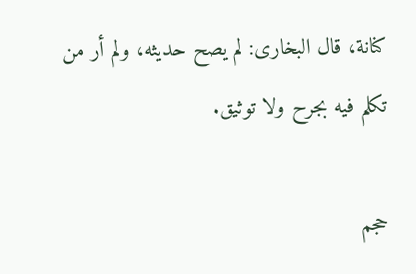كنانة، قال البخارى: لم يصح حديثه، ولم أر من تكلم فيه بجرح ولا توثيق.

حجم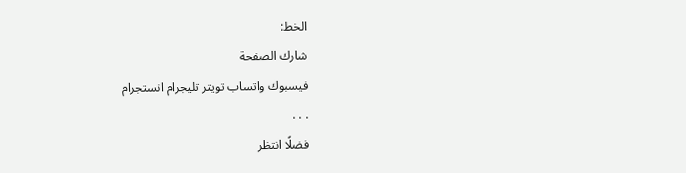الخط:
شارك الصفحة
فيسبوك واتساب تويتر تليجرام انستجرام
. . .
فضلًا انتظر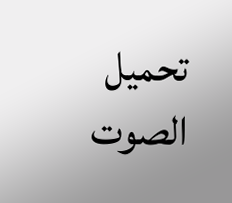تحميل الصوت